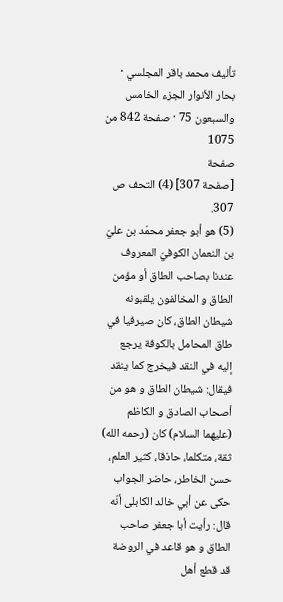تأليف محمد باقر المجلسي · بحار الأنوار الجزء الخامس والسبعون 75 · صفحة 842 من 1075
صفحة
[صفحة 307] (4) التحف ص 307.
(5) هو أبو جعفر محمّد بن عليّ بن النعمان الكوفيّ المعروف عندنا بصاحب الطاق أو مؤمن الطاق و المخالفون يلقبونه شيطان الطاق، كان صيرفيا في طاق المحامل بالكوفة يرجع إليه في النقد فيخرج كما ينقد فيقال: شيطان الطاق و هو من أصحاب الصادق و الكاظم (عليهما السلام) كان (رحمه الله) ثقة، متكلما، حاذقا، كثير العلم، حسن الخاطر، حاضر الجواب حكى عن أبي خالد الكابلى أنّه قال: رأيت أبا جعفر صاحب الطاق و هو قاعد في الروضة قد قطع أهل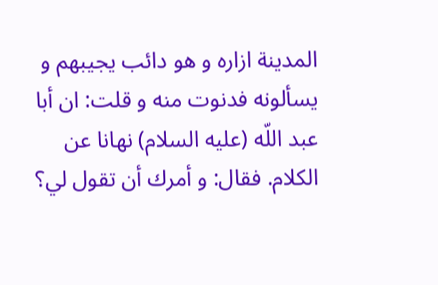المدينة ازاره و هو دائب يجيبهم و يسألونه فدنوت منه و قلت: ان أبا عبد اللّه (عليه السلام) نهانا عن الكلام. فقال: و أمرك أن تقول لي؟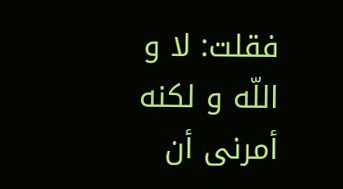فقلت: لا و اللّه و لكنه أمرنى أن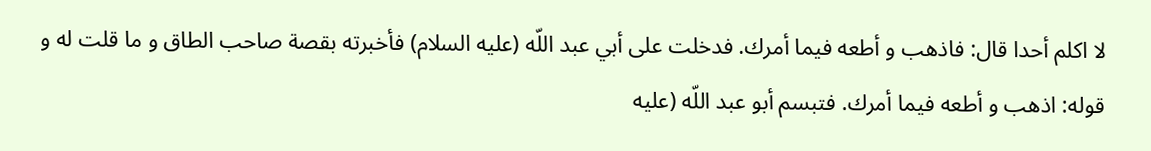لا اكلم أحدا قال: فاذهب و أطعه فيما أمرك. فدخلت على أبي عبد اللّه (عليه السلام) فأخبرته بقصة صاحب الطاق و ما قلت له و قوله: اذهب و أطعه فيما أمرك. فتبسم أبو عبد اللّه (عليه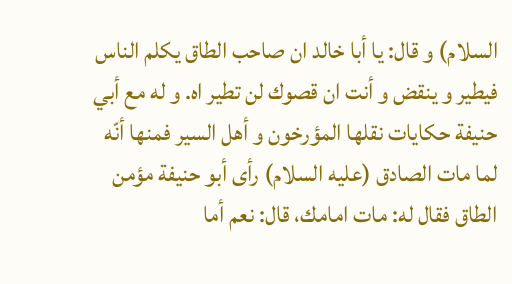السلام) و قال: يا أبا خالد ان صاحب الطاق يكلم الناس فيطير و ينقض و أنت ان قصوك لن تطير اه. و له مع أبي حنيفة حكايات نقلها المؤرخون و أهل السير فمنها أنّه لما مات الصادق (عليه السلام) رأى أبو حنيفة مؤمن الطاق فقال له: مات امامك، قال: نعم أما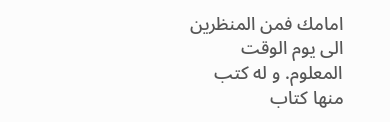امامك فمن المنظرين الى يوم الوقت المعلوم. و له كتب منها كتاب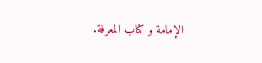الإمامة و كتاب المعرفة.